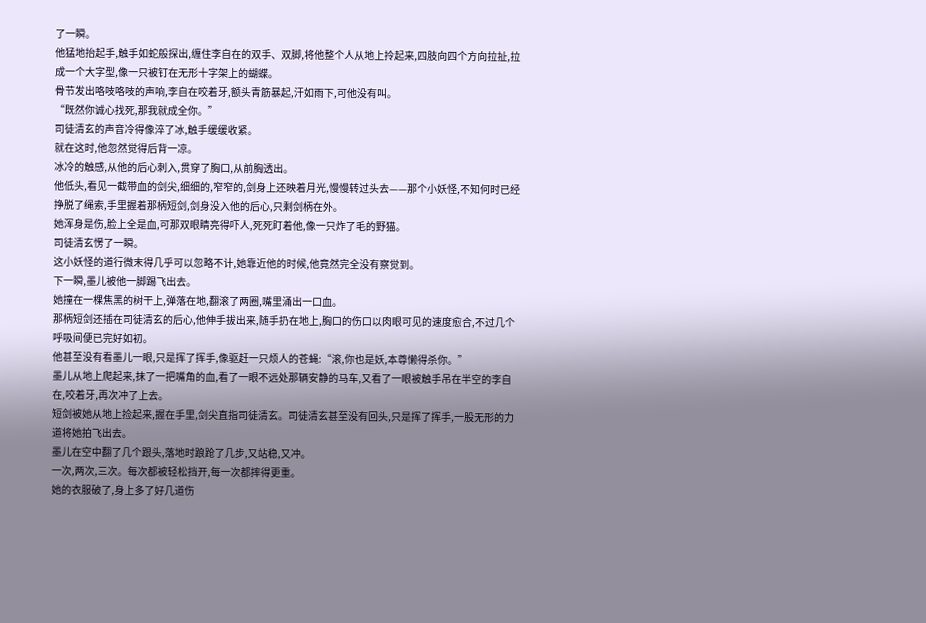了一瞬。
他猛地抬起手,触手如蛇般探出,缠住李自在的双手、双脚,将他整个人从地上拎起来,四肢向四个方向拉扯,拉成一个大字型,像一只被钉在无形十字架上的蝴蝶。
骨节发出咯吱咯吱的声响,李自在咬着牙,额头青筋暴起,汗如雨下,可他没有叫。
“既然你诚心找死,那我就成全你。”
司徒清玄的声音冷得像淬了冰,触手缓缓收紧。
就在这时,他忽然觉得后背一凉。
冰冷的触感,从他的后心刺入,贯穿了胸口,从前胸透出。
他低头,看见一截带血的剑尖,细细的,窄窄的,剑身上还映着月光,慢慢转过头去——那个小妖怪,不知何时已经挣脱了绳索,手里握着那柄短剑,剑身没入他的后心,只剩剑柄在外。
她浑身是伤,脸上全是血,可那双眼睛亮得吓人,死死盯着他,像一只炸了毛的野猫。
司徒清玄愣了一瞬。
这小妖怪的道行微末得几乎可以忽略不计,她靠近他的时候,他竟然完全没有察觉到。
下一瞬,墨儿被他一脚踢飞出去。
她撞在一棵焦黑的树干上,弹落在地,翻滚了两圈,嘴里涌出一口血。
那柄短剑还插在司徒清玄的后心,他伸手拔出来,随手扔在地上,胸口的伤口以肉眼可见的速度愈合,不过几个呼吸间便已完好如初。
他甚至没有看墨儿一眼,只是挥了挥手,像驱赶一只烦人的苍蝇:“滚,你也是妖,本尊懒得杀你。”
墨儿从地上爬起来,抹了一把嘴角的血,看了一眼不远处那辆安静的马车,又看了一眼被触手吊在半空的李自在,咬着牙,再次冲了上去。
短剑被她从地上捡起来,握在手里,剑尖直指司徒清玄。司徒清玄甚至没有回头,只是挥了挥手,一股无形的力道将她拍飞出去。
墨儿在空中翻了几个跟头,落地时踉跄了几步,又站稳,又冲。
一次,两次,三次。每次都被轻松挡开,每一次都摔得更重。
她的衣服破了,身上多了好几道伤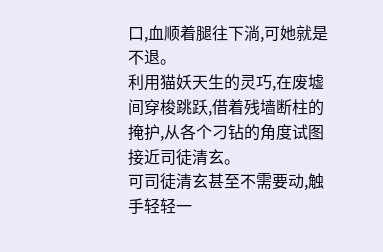口,血顺着腿往下淌,可她就是不退。
利用猫妖天生的灵巧,在废墟间穿梭跳跃,借着残墙断柱的掩护,从各个刁钻的角度试图接近司徒清玄。
可司徒清玄甚至不需要动,触手轻轻一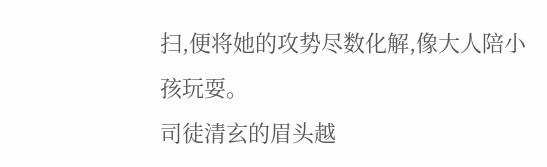扫,便将她的攻势尽数化解,像大人陪小孩玩耍。
司徒清玄的眉头越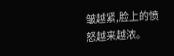皱越紧,脸上的愤怒越来越浓。